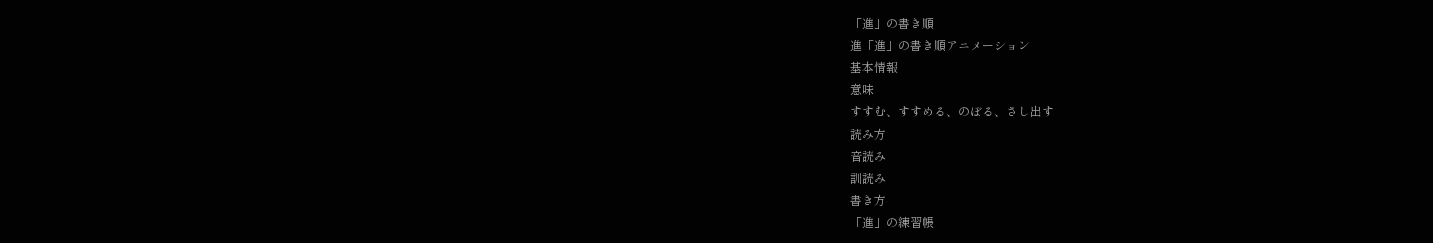「進」の書き順
進「進」の書き順アニメーション
基本情報
意味
すすむ、すすめる、のぼる、さし出す
読み方
音読み
訓読み
書き方
「進」の練習帳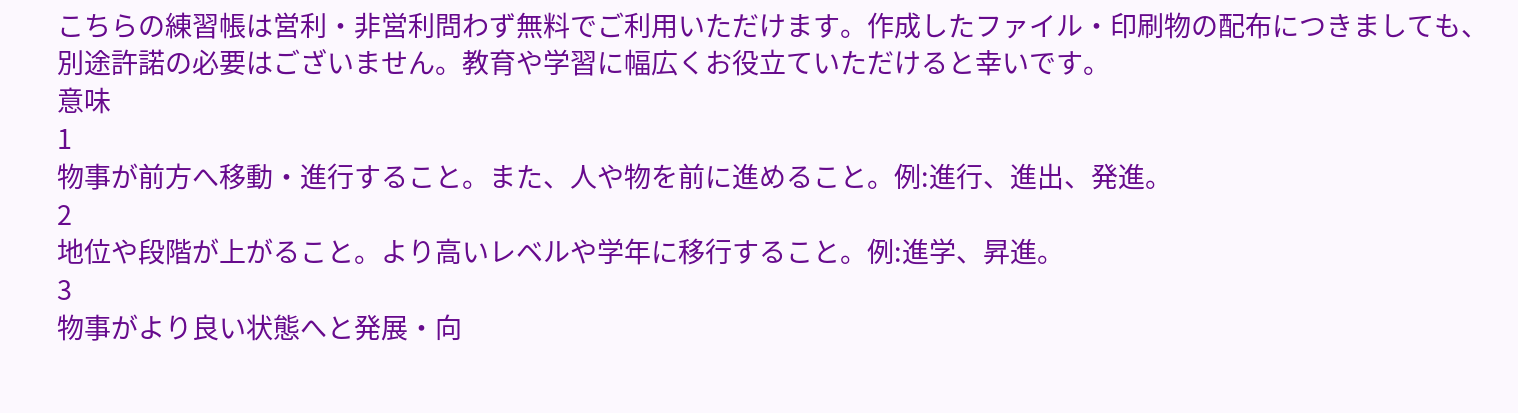こちらの練習帳は営利・非営利問わず無料でご利用いただけます。作成したファイル・印刷物の配布につきましても、別途許諾の必要はございません。教育や学習に幅広くお役立ていただけると幸いです。
意味
1
物事が前方へ移動・進行すること。また、人や物を前に進めること。例:進行、進出、発進。
2
地位や段階が上がること。より高いレベルや学年に移行すること。例:進学、昇進。
3
物事がより良い状態へと発展・向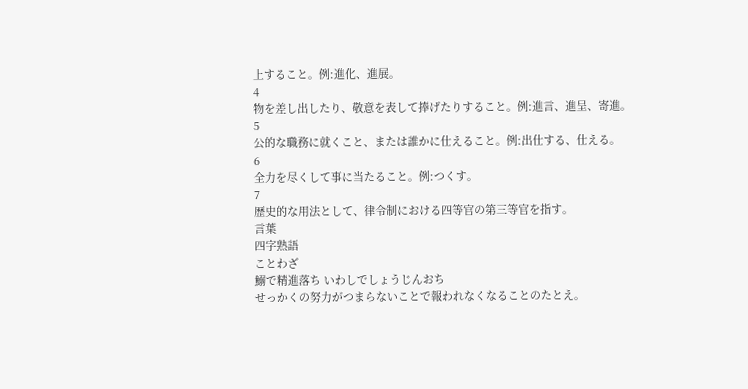上すること。例:進化、進展。
4
物を差し出したり、敬意を表して捧げたりすること。例:進言、進呈、寄進。
5
公的な職務に就くこと、または誰かに仕えること。例:出仕する、仕える。
6
全力を尽くして事に当たること。例:つくす。
7
歴史的な用法として、律令制における四等官の第三等官を指す。
言葉
四字熟語
ことわざ
鰯で精進落ち いわしでしょうじんおち
せっかくの努力がつまらないことで報われなくなることのたとえ。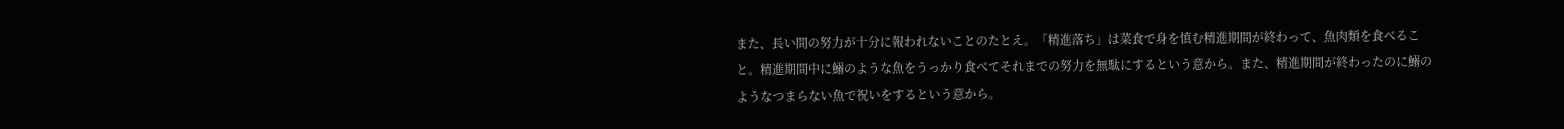また、長い間の努力が十分に報われないことのたとえ。「精進落ち」は菜食で身を慎む精進期間が終わって、魚肉類を食べること。精進期間中に鰯のような魚をうっかり食べてそれまでの努力を無駄にするという意から。また、精進期間が終わったのに鰯のようなつまらない魚で祝いをするという意から。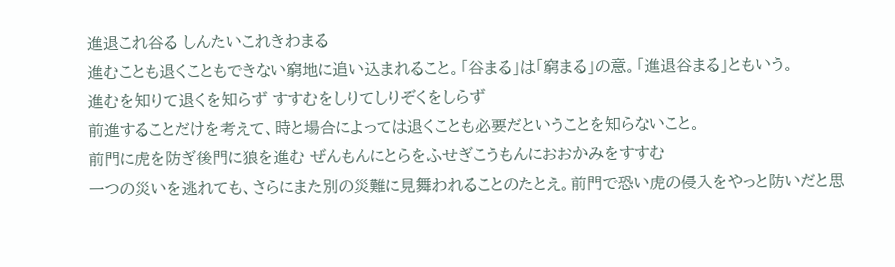進退これ谷る しんたいこれきわまる
進むことも退くこともできない窮地に追い込まれること。「谷まる」は「窮まる」の意。「進退谷まる」ともいう。
進むを知りて退くを知らず すすむをしりてしりぞくをしらず
前進することだけを考えて、時と場合によっては退くことも必要だということを知らないこと。
前門に虎を防ぎ後門に狼を進む ぜんもんにとらをふせぎこうもんにおおかみをすすむ
一つの災いを逃れても、さらにまた別の災難に見舞われることのたとえ。前門で恐い虎の侵入をやっと防いだと思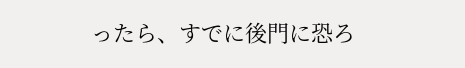ったら、すでに後門に恐ろ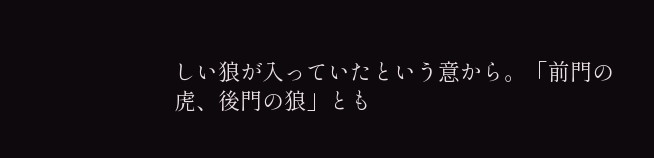しい狼が入っていたという意から。「前門の虎、後門の狼」とも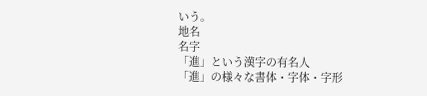いう。
地名
名字
「進」という漢字の有名人
「進」の様々な書体・字体・字形